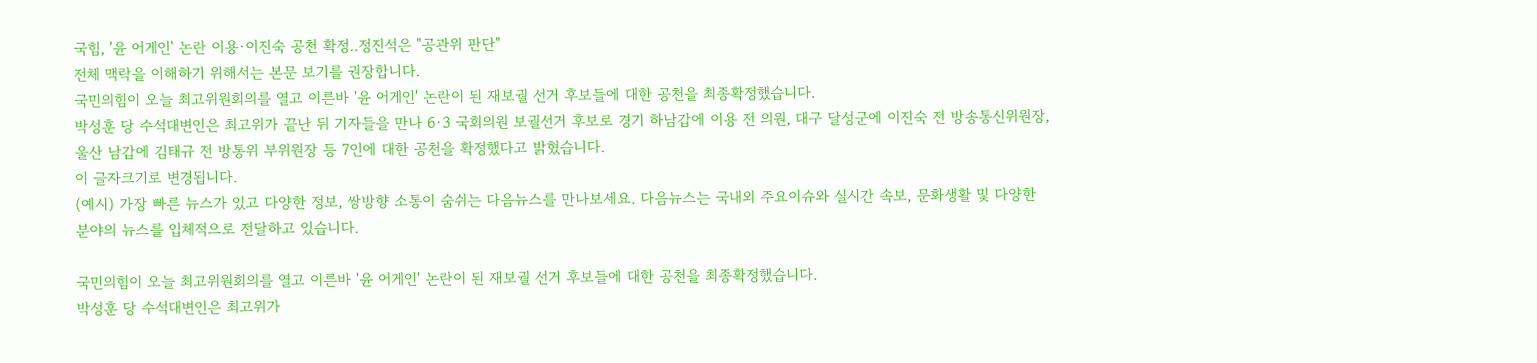국힘, '윤 어게인' 논란 이용·이진숙 공천 확정‥정진석은 "공관위 판단"
전체 맥락을 이해하기 위해서는 본문 보기를 권장합니다.
국민의힘이 오늘 최고위원회의를 열고 이른바 '윤 어게인' 논란이 된 재보궐 선거 후보들에 대한 공천을 최종확정했습니다.
박성훈 당 수석대변인은 최고위가 끝난 뒤 기자들을 만나 6·3 국회의원 보궐선거 후보로 경기 하남갑에 이용 전 의원, 대구 달성군에 이진숙 전 방송통신위원장, 울산 남갑에 김태규 전 방통위 부위원장 등 7인에 대한 공천을 확정했다고 밝혔습니다.
이 글자크기로 변경됩니다.
(예시) 가장 빠른 뉴스가 있고 다양한 정보, 쌍방향 소통이 숨쉬는 다음뉴스를 만나보세요. 다음뉴스는 국내외 주요이슈와 실시간 속보, 문화생활 및 다양한 분야의 뉴스를 입체적으로 전달하고 있습니다.

국민의힘이 오늘 최고위원회의를 열고 이른바 '윤 어게인' 논란이 된 재보궐 선거 후보들에 대한 공천을 최종확정했습니다.
박성훈 당 수석대변인은 최고위가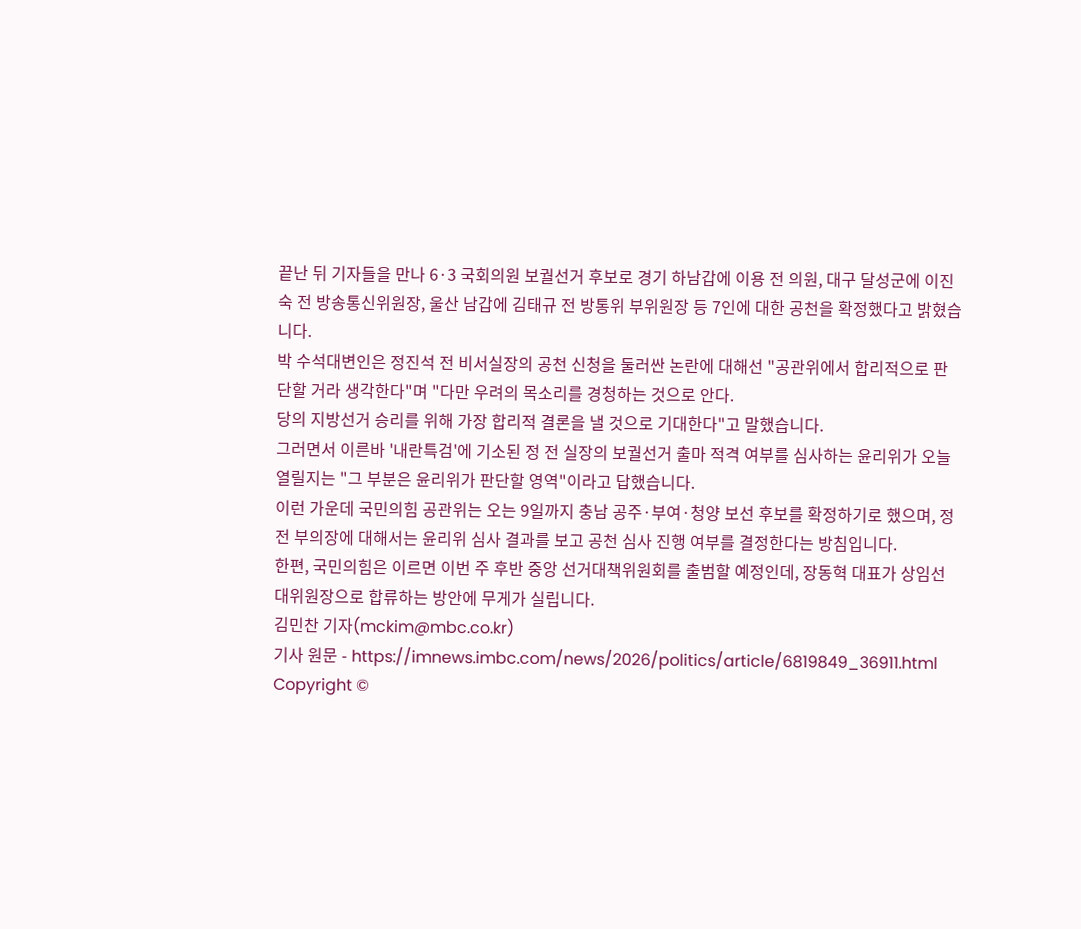끝난 뒤 기자들을 만나 6·3 국회의원 보궐선거 후보로 경기 하남갑에 이용 전 의원, 대구 달성군에 이진숙 전 방송통신위원장, 울산 남갑에 김태규 전 방통위 부위원장 등 7인에 대한 공천을 확정했다고 밝혔습니다.
박 수석대변인은 정진석 전 비서실장의 공천 신청을 둘러싼 논란에 대해선 "공관위에서 합리적으로 판단할 거라 생각한다"며 "다만 우려의 목소리를 경청하는 것으로 안다.
당의 지방선거 승리를 위해 가장 합리적 결론을 낼 것으로 기대한다"고 말했습니다.
그러면서 이른바 '내란특검'에 기소된 정 전 실장의 보궐선거 출마 적격 여부를 심사하는 윤리위가 오늘 열릴지는 "그 부분은 윤리위가 판단할 영역"이라고 답했습니다.
이런 가운데 국민의힘 공관위는 오는 9일까지 충남 공주·부여·청양 보선 후보를 확정하기로 했으며, 정 전 부의장에 대해서는 윤리위 심사 결과를 보고 공천 심사 진행 여부를 결정한다는 방침입니다.
한편, 국민의힘은 이르면 이번 주 후반 중앙 선거대책위원회를 출범할 예정인데, 장동혁 대표가 상임선대위원장으로 합류하는 방안에 무게가 실립니다.
김민찬 기자(mckim@mbc.co.kr)
기사 원문 - https://imnews.imbc.com/news/2026/politics/article/6819849_36911.html
Copyright ©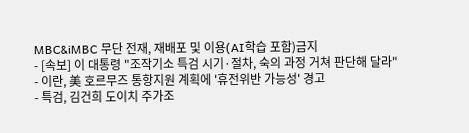MBC&iMBC 무단 전재, 재배포 및 이용(AI학습 포함)금지
- [속보] 이 대통령 "조작기소 특검 시기·절차, 숙의 과정 거쳐 판단해 달라"
- 이란, 美 호르무즈 통항지원 계획에 '휴전위반 가능성' 경고
- 특검, 김건희 도이치 주가조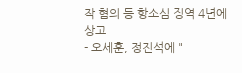작 혐의 등 항소심 징역 4년에 상고
- 오세훈, 정진석에 "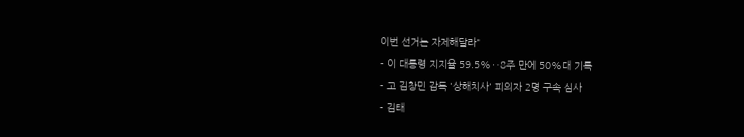이번 선거는 자제해달라"
- 이 대통령 지지율 59.5%‥8주 만에 50%대 기록
- 고 김창민 감독 '상해치사' 피의자 2명 구속 심사
- 김태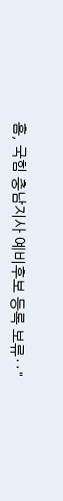흠, 국힘 충남지사 예비후보 등록 보류‥"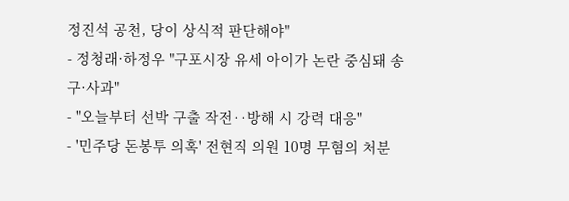정진석 공천, 당이 상식적 판단해야"
- 정청래·하정우 "구포시장 유세 아이가 논란 중심돼 송구·사과"
- "오늘부터 선박 구출 작전‥방해 시 강력 대응"
- '민주당 돈봉투 의혹' 전현직 의원 10명 무혐의 처분